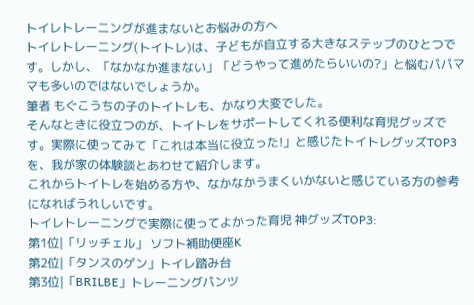トイレトレーニングが進まないとお悩みの方へ
トイレトレーニング(トイトレ)は、子どもが自立する大きなステップのひとつです。しかし、「なかなか進まない」「どうやって進めたらいいの?」と悩むパパママも多いのではないでしょうか。
筆者 もぐこうちの子のトイトレも、かなり大変でした。
そんなときに役立つのが、トイトレをサポートしてくれる便利な育児グッズです。実際に使ってみて「これは本当に役立った!」と感じたトイトレグッズTOP3を、我が家の体験談とあわせて紹介します。
これからトイトレを始める方や、なかなかうまくいかないと感じている方の参考になればうれしいです。
トイレトレーニングで実際に使ってよかった育児 神グッズTOP3:
第1位|「リッチェル」 ソフト補助便座K
第2位|「タンスのゲン」トイレ踏み台
第3位|「BRILBE」トレーニングパンツ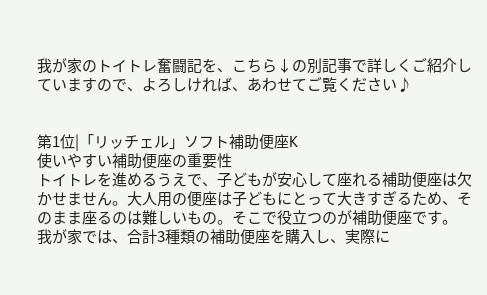我が家のトイトレ奮闘記を、こちら↓の別記事で詳しくご紹介していますので、よろしければ、あわせてご覧ください♪


第1位|「リッチェル」ソフト補助便座K
使いやすい補助便座の重要性
トイトレを進めるうえで、子どもが安心して座れる補助便座は欠かせません。大人用の便座は子どもにとって大きすぎるため、そのまま座るのは難しいもの。そこで役立つのが補助便座です。
我が家では、合計3種類の補助便座を購入し、実際に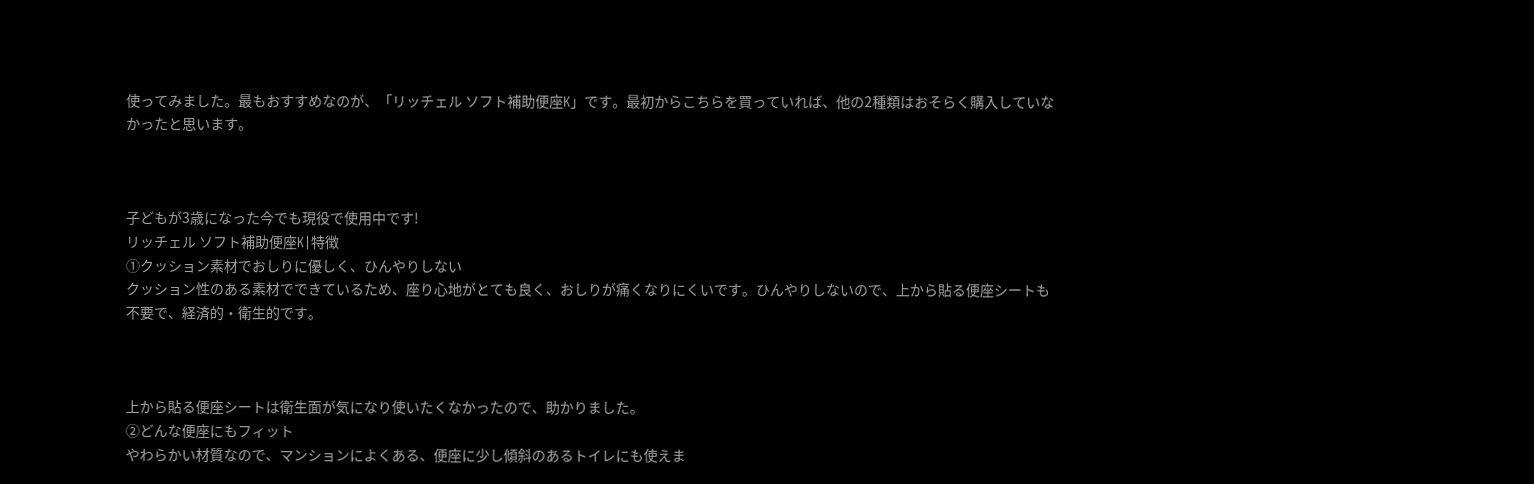使ってみました。最もおすすめなのが、「リッチェル ソフト補助便座K」です。最初からこちらを買っていれば、他の2種類はおそらく購入していなかったと思います。



子どもが3歳になった今でも現役で使用中です!
リッチェル ソフト補助便座K|特徴
①クッション素材でおしりに優しく、ひんやりしない
クッション性のある素材でできているため、座り心地がとても良く、おしりが痛くなりにくいです。ひんやりしないので、上から貼る便座シートも不要で、経済的・衛生的です。



上から貼る便座シートは衛生面が気になり使いたくなかったので、助かりました。
②どんな便座にもフィット
やわらかい材質なので、マンションによくある、便座に少し傾斜のあるトイレにも使えま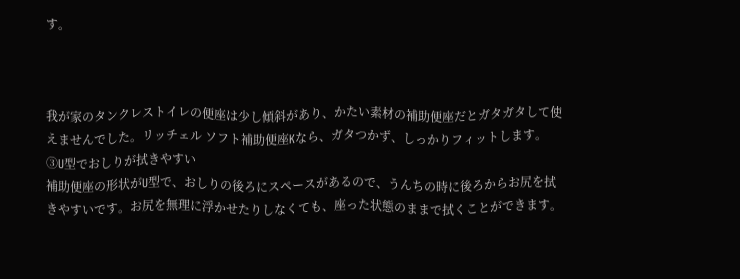す。



我が家のタンクレストイレの便座は少し傾斜があり、かたい素材の補助便座だとガタガタして使えませんでした。リッチェル ソフト補助便座Kなら、ガタつかず、しっかりフィットします。
③U型でおしりが拭きやすい
補助便座の形状がU型で、おしりの後ろにスペースがあるので、うんちの時に後ろからお尻を拭きやすいです。お尻を無理に浮かせたりしなくても、座った状態のままで拭くことができます。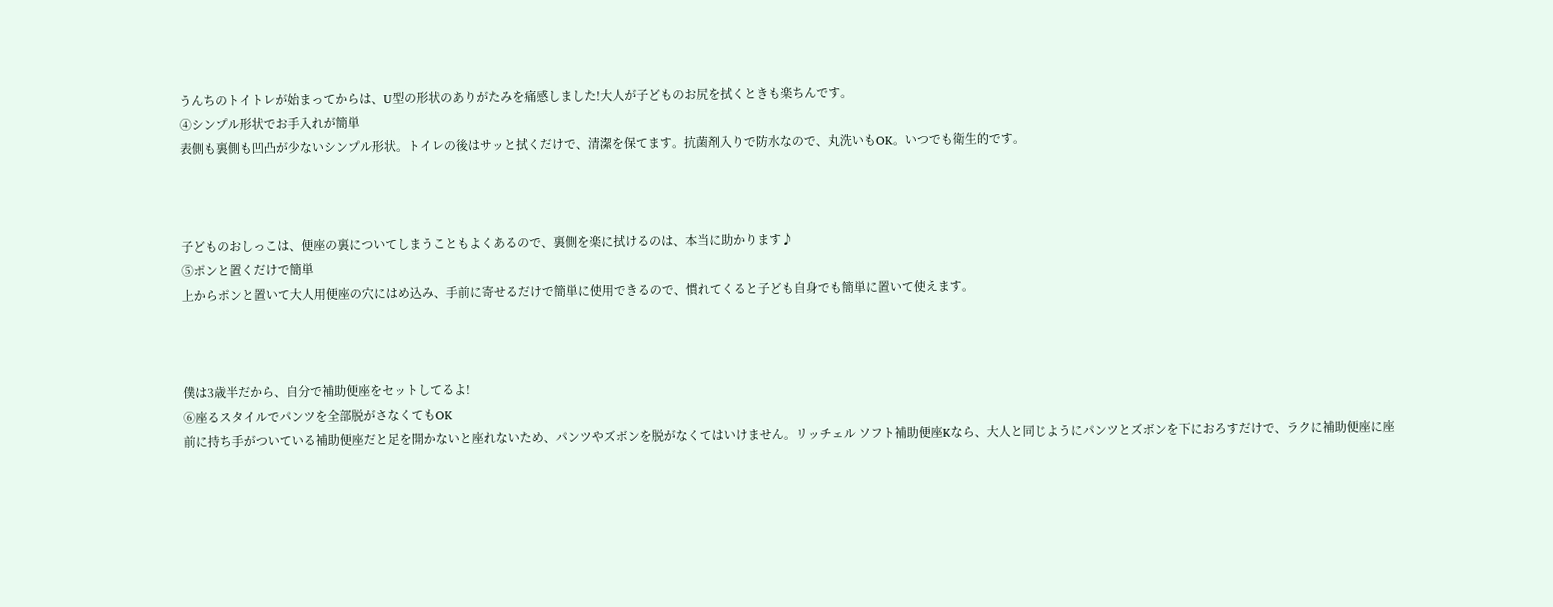うんちのトイトレが始まってからは、U型の形状のありがたみを痛感しました!大人が子どものお尻を拭くときも楽ちんです。
④シンプル形状でお手入れが簡単
表側も裏側も凹凸が少ないシンプル形状。トイレの後はサッと拭くだけで、清潔を保てます。抗菌剤入りで防水なので、丸洗いもOK。いつでも衛生的です。



子どものおしっこは、便座の裏についてしまうこともよくあるので、裏側を楽に拭けるのは、本当に助かります♪
⑤ポンと置くだけで簡単
上からポンと置いて大人用便座の穴にはめ込み、手前に寄せるだけで簡単に使用できるので、慣れてくると子ども自身でも簡単に置いて使えます。



僕は3歳半だから、自分で補助便座をセットしてるよ!
⑥座るスタイルでパンツを全部脱がさなくてもOK
前に持ち手がついている補助便座だと足を開かないと座れないため、パンツやズボンを脱がなくてはいけません。リッチェル ソフト補助便座Kなら、大人と同じようにパンツとズボンを下におろすだけで、ラクに補助便座に座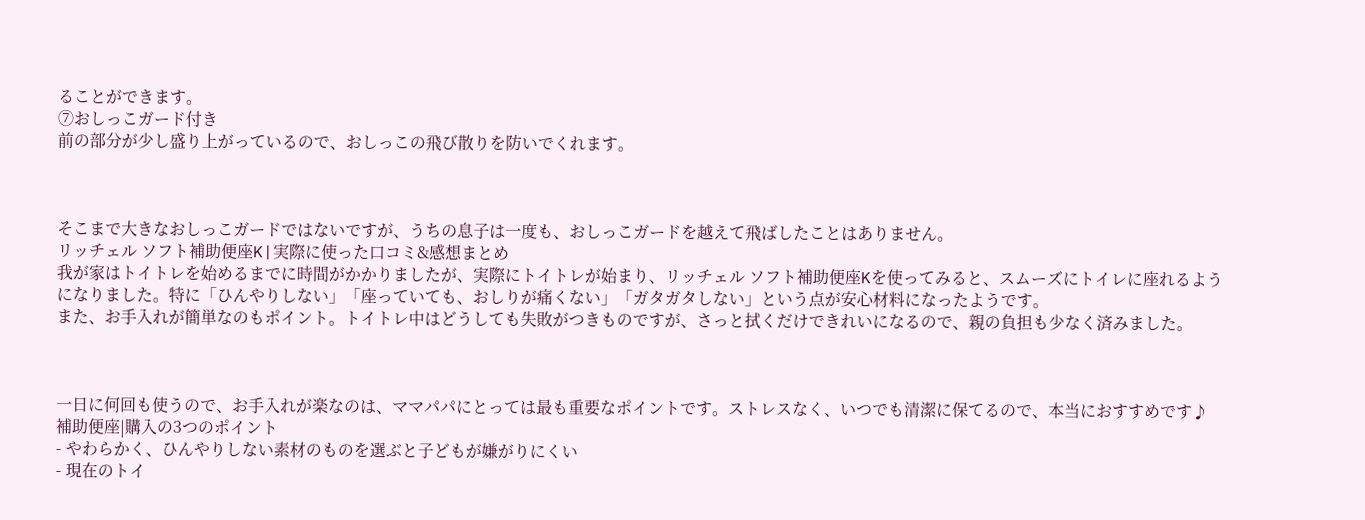ることができます。
⑦おしっこガード付き
前の部分が少し盛り上がっているので、おしっこの飛び散りを防いでくれます。



そこまで大きなおしっこガードではないですが、うちの息子は一度も、おしっこガードを越えて飛ばしたことはありません。
リッチェル ソフト補助便座K|実際に使った口コミ&感想まとめ
我が家はトイトレを始めるまでに時間がかかりましたが、実際にトイトレが始まり、リッチェル ソフト補助便座Kを使ってみると、スムーズにトイレに座れるようになりました。特に「ひんやりしない」「座っていても、おしりが痛くない」「ガタガタしない」という点が安心材料になったようです。
また、お手入れが簡単なのもポイント。トイトレ中はどうしても失敗がつきものですが、さっと拭くだけできれいになるので、親の負担も少なく済みました。



一日に何回も使うので、お手入れが楽なのは、ママパパにとっては最も重要なポイントです。ストレスなく、いつでも清潔に保てるので、本当におすすめです♪
補助便座|購入の3つのポイント
- やわらかく、ひんやりしない素材のものを選ぶと子どもが嫌がりにくい
- 現在のトイ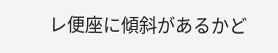レ便座に傾斜があるかど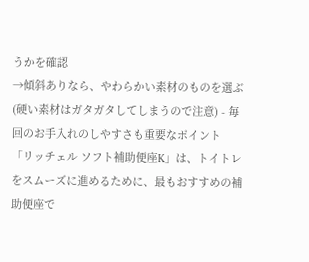うかを確認
→傾斜ありなら、やわらかい素材のものを選ぶ(硬い素材はガタガタしてしまうので注意) - 毎回のお手入れのしやすさも重要なポイント
「リッチェル ソフト補助便座K」は、トイトレをスムーズに進めるために、最もおすすめの補助便座で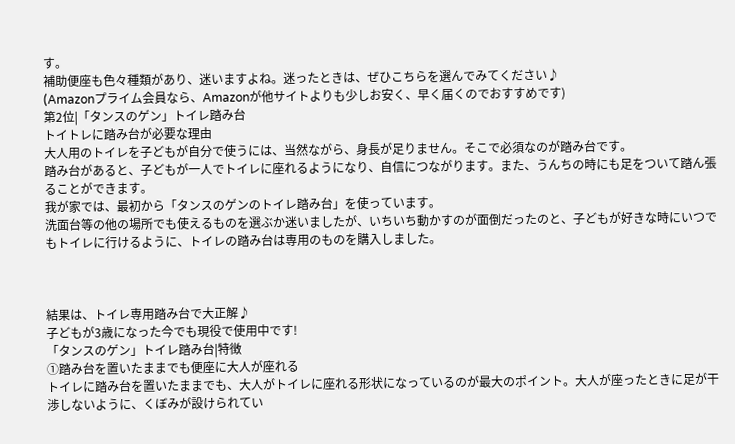す。
補助便座も色々種類があり、迷いますよね。迷ったときは、ぜひこちらを選んでみてください♪
(Amazonプライム会員なら、Amazonが他サイトよりも少しお安く、早く届くのでおすすめです)
第2位|「タンスのゲン」トイレ踏み台
トイトレに踏み台が必要な理由
大人用のトイレを子どもが自分で使うには、当然ながら、身長が足りません。そこで必須なのが踏み台です。
踏み台があると、子どもが一人でトイレに座れるようになり、自信につながります。また、うんちの時にも足をついて踏ん張ることができます。
我が家では、最初から「タンスのゲンのトイレ踏み台」を使っています。
洗面台等の他の場所でも使えるものを選ぶか迷いましたが、いちいち動かすのが面倒だったのと、子どもが好きな時にいつでもトイレに行けるように、トイレの踏み台は専用のものを購入しました。



結果は、トイレ専用踏み台で大正解♪
子どもが3歳になった今でも現役で使用中です!
「タンスのゲン」トイレ踏み台|特徴
①踏み台を置いたままでも便座に大人が座れる
トイレに踏み台を置いたままでも、大人がトイレに座れる形状になっているのが最大のポイント。大人が座ったときに足が干渉しないように、くぼみが設けられてい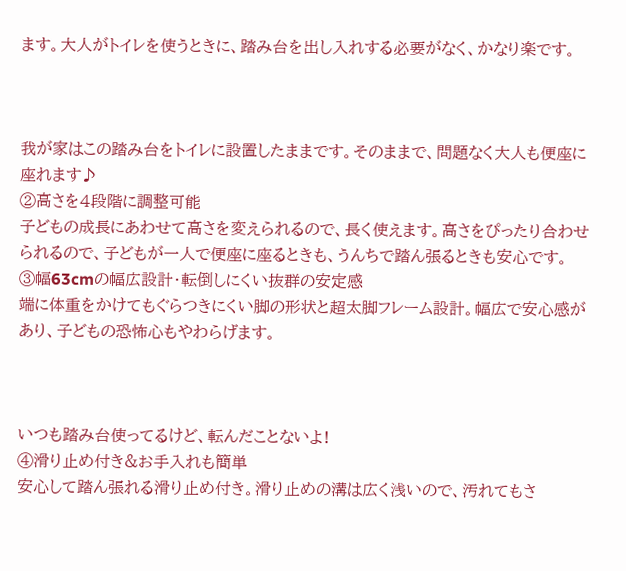ます。大人がトイレを使うときに、踏み台を出し入れする必要がなく、かなり楽です。



我が家はこの踏み台をトイレに設置したままです。そのままで、問題なく大人も便座に座れます♪
②高さを4段階に調整可能
子どもの成長にあわせて高さを変えられるので、長く使えます。高さをぴったり合わせられるので、子どもが一人で便座に座るときも、うんちで踏ん張るときも安心です。
③幅63cmの幅広設計・転倒しにくい抜群の安定感
端に体重をかけてもぐらつきにくい脚の形状と超太脚フレーム設計。幅広で安心感があり、子どもの恐怖心もやわらげます。



いつも踏み台使ってるけど、転んだことないよ!
④滑り止め付き&お手入れも簡単
安心して踏ん張れる滑り止め付き。滑り止めの溝は広く浅いので、汚れてもさ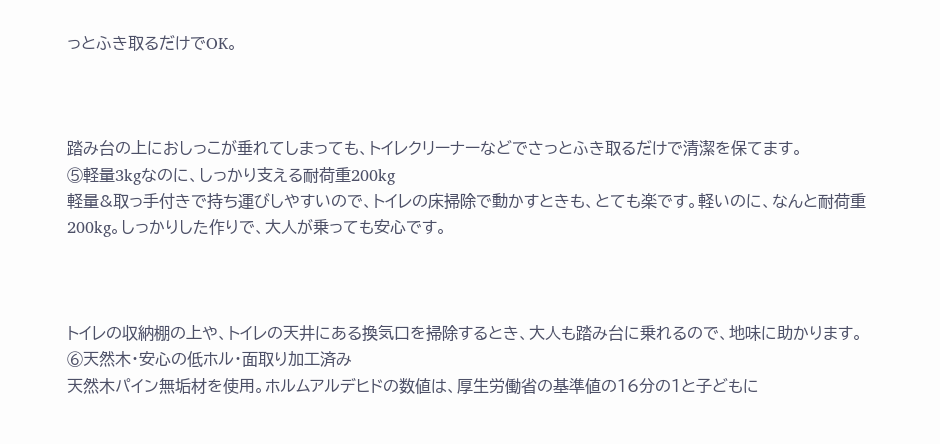っとふき取るだけでOK。



踏み台の上におしっこが垂れてしまっても、トイレクリーナーなどでさっとふき取るだけで清潔を保てます。
⑤軽量3kgなのに、しっかり支える耐荷重200kg
軽量&取っ手付きで持ち運びしやすいので、トイレの床掃除で動かすときも、とても楽です。軽いのに、なんと耐荷重200kg。しっかりした作りで、大人が乗っても安心です。



トイレの収納棚の上や、トイレの天井にある換気口を掃除するとき、大人も踏み台に乗れるので、地味に助かります。
⑥天然木・安心の低ホル・面取り加工済み
天然木パイン無垢材を使用。ホルムアルデヒドの数値は、厚生労働省の基準値の16分の1と子どもに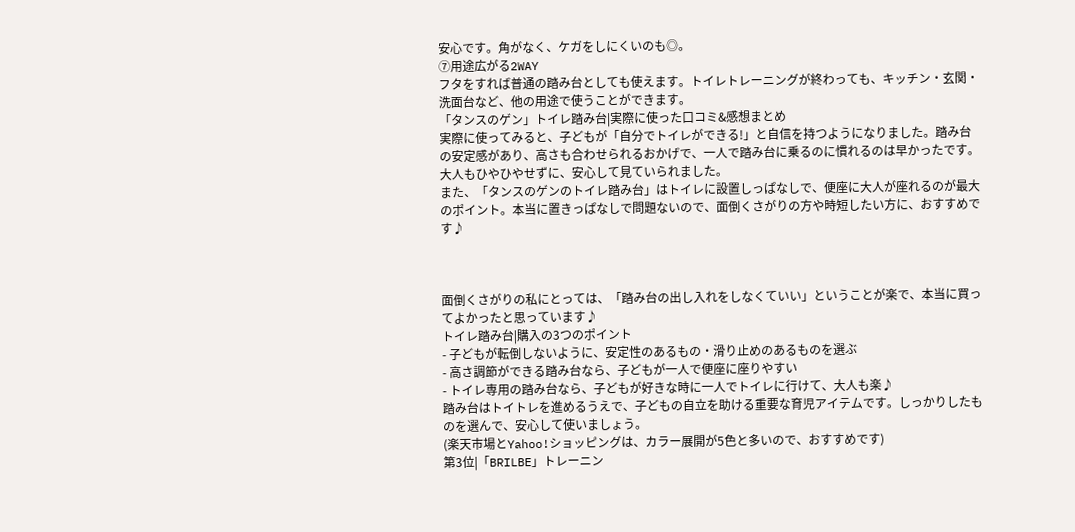安心です。角がなく、ケガをしにくいのも◎。
⑦用途広がる2WAY
フタをすれば普通の踏み台としても使えます。トイレトレーニングが終わっても、キッチン・玄関・洗面台など、他の用途で使うことができます。
「タンスのゲン」トイレ踏み台|実際に使った口コミ&感想まとめ
実際に使ってみると、子どもが「自分でトイレができる!」と自信を持つようになりました。踏み台の安定感があり、高さも合わせられるおかげで、一人で踏み台に乗るのに慣れるのは早かったです。大人もひやひやせずに、安心して見ていられました。
また、「タンスのゲンのトイレ踏み台」はトイレに設置しっぱなしで、便座に大人が座れるのが最大のポイント。本当に置きっぱなしで問題ないので、面倒くさがりの方や時短したい方に、おすすめです♪



面倒くさがりの私にとっては、「踏み台の出し入れをしなくていい」ということが楽で、本当に買ってよかったと思っています♪
トイレ踏み台|購入の3つのポイント
- 子どもが転倒しないように、安定性のあるもの・滑り止めのあるものを選ぶ
- 高さ調節ができる踏み台なら、子どもが一人で便座に座りやすい
- トイレ専用の踏み台なら、子どもが好きな時に一人でトイレに行けて、大人も楽♪
踏み台はトイトレを進めるうえで、子どもの自立を助ける重要な育児アイテムです。しっかりしたものを選んで、安心して使いましょう。
(楽天市場とYahoo!ショッピングは、カラー展開が5色と多いので、おすすめです)
第3位|「BRILBE」トレーニン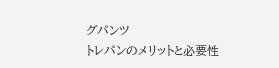グパンツ
トレパンのメリットと必要性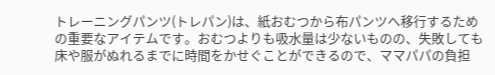トレーニングパンツ(トレパン)は、紙おむつから布パンツへ移行するための重要なアイテムです。おむつよりも吸水量は少ないものの、失敗しても床や服がぬれるまでに時間をかせぐことができるので、ママパパの負担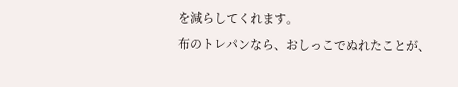を減らしてくれます。
布のトレパンなら、おしっこでぬれたことが、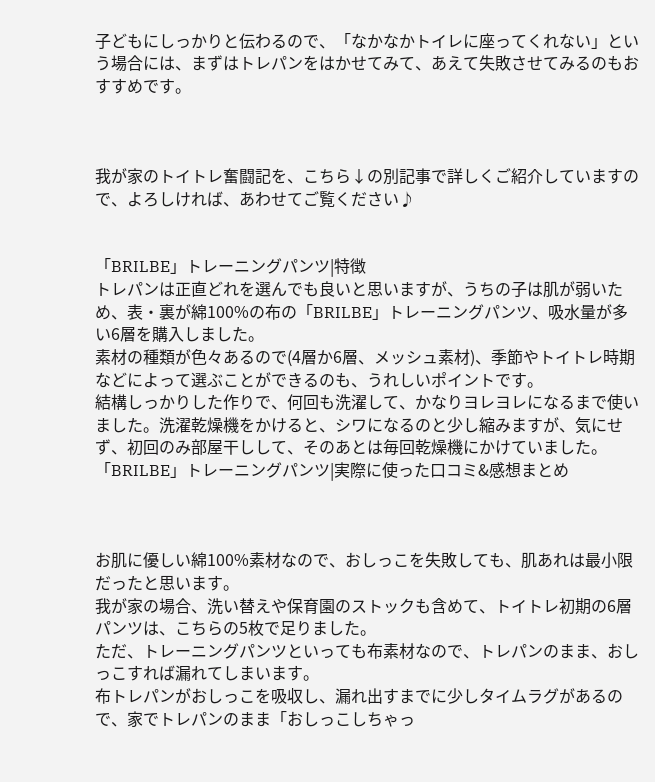子どもにしっかりと伝わるので、「なかなかトイレに座ってくれない」という場合には、まずはトレパンをはかせてみて、あえて失敗させてみるのもおすすめです。



我が家のトイトレ奮闘記を、こちら↓の別記事で詳しくご紹介していますので、よろしければ、あわせてご覧ください♪


「BRILBE」トレーニングパンツ|特徴
トレパンは正直どれを選んでも良いと思いますが、うちの子は肌が弱いため、表・裏が綿100%の布の「BRILBE」トレーニングパンツ、吸水量が多い6層を購入しました。
素材の種類が色々あるので(4層か6層、メッシュ素材)、季節やトイトレ時期などによって選ぶことができるのも、うれしいポイントです。
結構しっかりした作りで、何回も洗濯して、かなりヨレヨレになるまで使いました。洗濯乾燥機をかけると、シワになるのと少し縮みますが、気にせず、初回のみ部屋干しして、そのあとは毎回乾燥機にかけていました。
「BRILBE」トレーニングパンツ|実際に使った口コミ&感想まとめ



お肌に優しい綿100%素材なので、おしっこを失敗しても、肌あれは最小限だったと思います。
我が家の場合、洗い替えや保育園のストックも含めて、トイトレ初期の6層パンツは、こちらの5枚で足りました。
ただ、トレーニングパンツといっても布素材なので、トレパンのまま、おしっこすれば漏れてしまいます。
布トレパンがおしっこを吸収し、漏れ出すまでに少しタイムラグがあるので、家でトレパンのまま「おしっこしちゃっ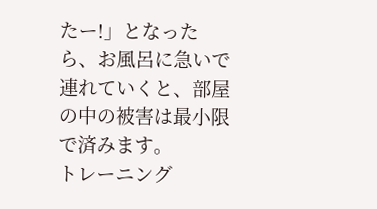たー!」となったら、お風呂に急いで連れていくと、部屋の中の被害は最小限で済みます。
トレーニング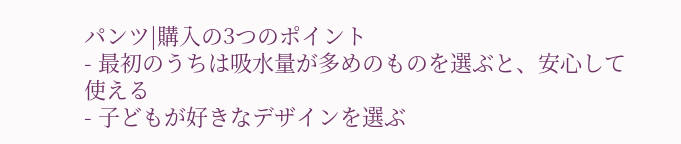パンツ|購入の3つのポイント
- 最初のうちは吸水量が多めのものを選ぶと、安心して使える
- 子どもが好きなデザインを選ぶ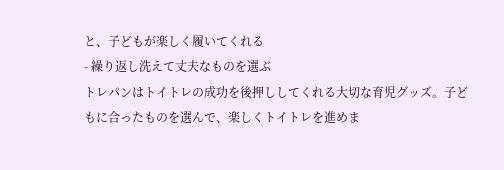と、子どもが楽しく履いてくれる
- 繰り返し洗えて丈夫なものを選ぶ
トレパンはトイトレの成功を後押ししてくれる大切な育児グッズ。子どもに合ったものを選んで、楽しくトイトレを進めま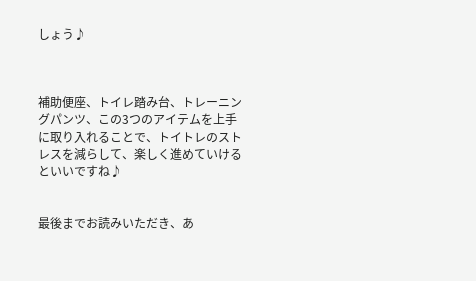しょう♪



補助便座、トイレ踏み台、トレーニングパンツ、この3つのアイテムを上手に取り入れることで、トイトレのストレスを減らして、楽しく進めていけるといいですね♪


最後までお読みいただき、あ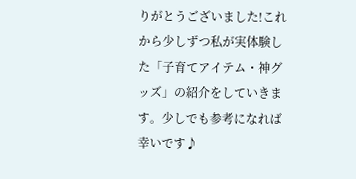りがとうございました!これから少しずつ私が実体験した「子育てアイテム・神グッズ」の紹介をしていきます。少しでも参考になれば幸いです♪